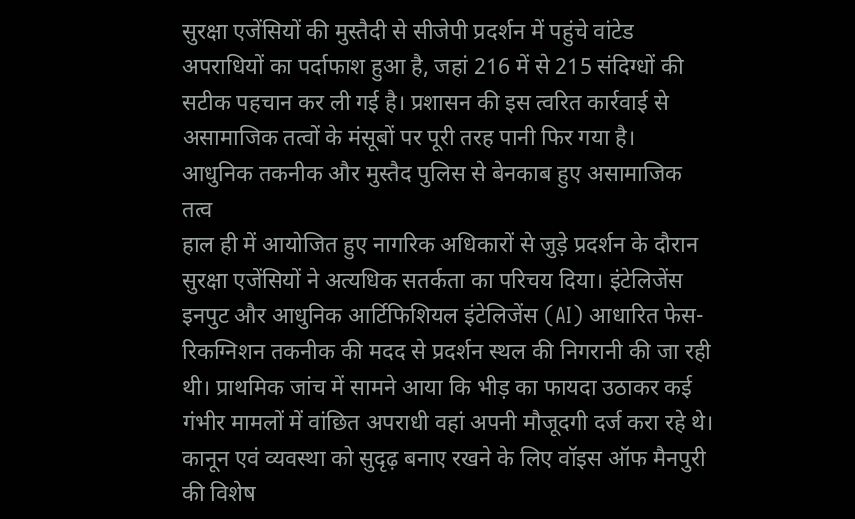सुरक्षा एजेंसियों की मुस्तैदी से सीजेपी प्रदर्शन में पहुंचे वांटेड अपराधियों का पर्दाफाश हुआ है, जहां 216 में से 215 संदिग्धों की सटीक पहचान कर ली गई है। प्रशासन की इस त्वरित कार्रवाई से असामाजिक तत्वों के मंसूबों पर पूरी तरह पानी फिर गया है।
आधुनिक तकनीक और मुस्तैद पुलिस से बेनकाब हुए असामाजिक तत्व
हाल ही में आयोजित हुए नागरिक अधिकारों से जुड़े प्रदर्शन के दौरान सुरक्षा एजेंसियों ने अत्यधिक सतर्कता का परिचय दिया। इंटेलिजेंस इनपुट और आधुनिक आर्टिफिशियल इंटेलिजेंस (AI) आधारित फेस-रिकग्निशन तकनीक की मदद से प्रदर्शन स्थल की निगरानी की जा रही थी। प्राथमिक जांच में सामने आया कि भीड़ का फायदा उठाकर कई गंभीर मामलों में वांछित अपराधी वहां अपनी मौजूदगी दर्ज करा रहे थे।
कानून एवं व्यवस्था को सुदृढ़ बनाए रखने के लिए वॉइस ऑफ मैनपुरी की विशेष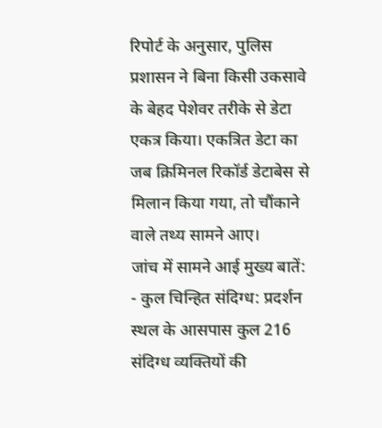रिपोर्ट के अनुसार, पुलिस प्रशासन ने बिना किसी उकसावे के बेहद पेशेवर तरीके से डेटा एकत्र किया। एकत्रित डेटा का जब क्रिमिनल रिकॉर्ड डेटाबेस से मिलान किया गया, तो चौंकाने वाले तथ्य सामने आए।
जांच में सामने आई मुख्य बातें:
- कुल चिन्हित संदिग्ध: प्रदर्शन स्थल के आसपास कुल 216 संदिग्ध व्यक्तियों की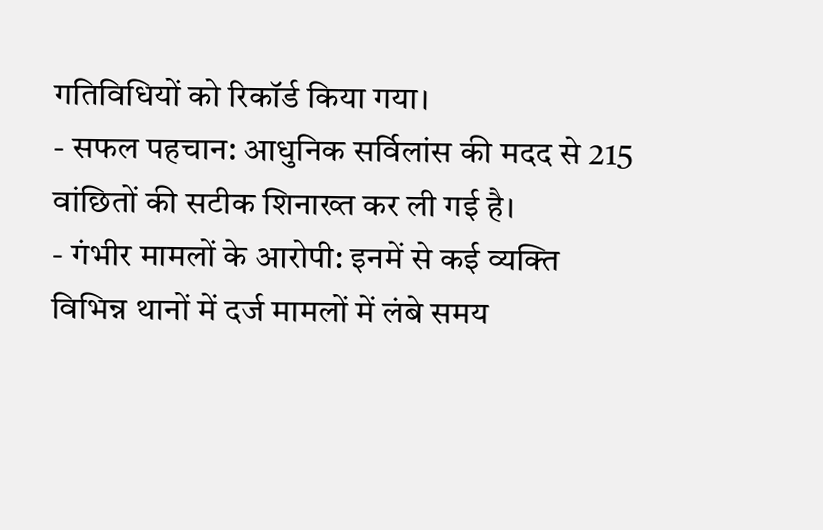गतिविधियों को रिकॉर्ड किया गया।
- सफल पहचान: आधुनिक सर्विलांस की मदद से 215 वांछितों की सटीक शिनाख्त कर ली गई है।
- गंभीर मामलों के आरोपी: इनमें से कई व्यक्ति विभिन्न थानों में दर्ज मामलों में लंबे समय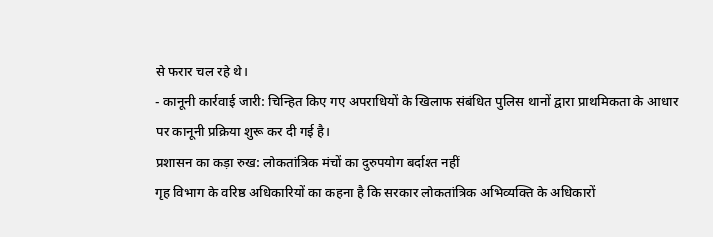से फरार चल रहे थे।
- कानूनी कार्रवाई जारी: चिन्हित किए गए अपराधियों के खिलाफ संबंधित पुलिस थानों द्वारा प्राथमिकता के आधार पर कानूनी प्रक्रिया शुरू कर दी गई है।
प्रशासन का कड़ा रुख: लोकतांत्रिक मंचों का दुरुपयोग बर्दाश्त नहीं
गृह विभाग के वरिष्ठ अधिकारियों का कहना है कि सरकार लोकतांत्रिक अभिव्यक्ति के अधिकारों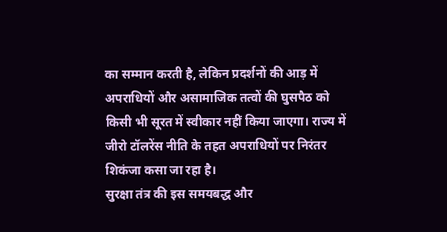का सम्मान करती है, लेकिन प्रदर्शनों की आड़ में अपराधियों और असामाजिक तत्वों की घुसपैठ को किसी भी सूरत में स्वीकार नहीं किया जाएगा। राज्य में जीरो टॉलरेंस नीति के तहत अपराधियों पर निरंतर शिकंजा कसा जा रहा है।
सुरक्षा तंत्र की इस समयबद्ध और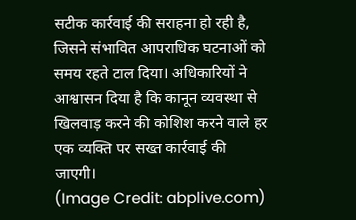सटीक कार्रवाई की सराहना हो रही है, जिसने संभावित आपराधिक घटनाओं को समय रहते टाल दिया। अधिकारियों ने आश्वासन दिया है कि कानून व्यवस्था से खिलवाड़ करने की कोशिश करने वाले हर एक व्यक्ति पर सख्त कार्रवाई की जाएगी।
(Image Credit: abplive.com)